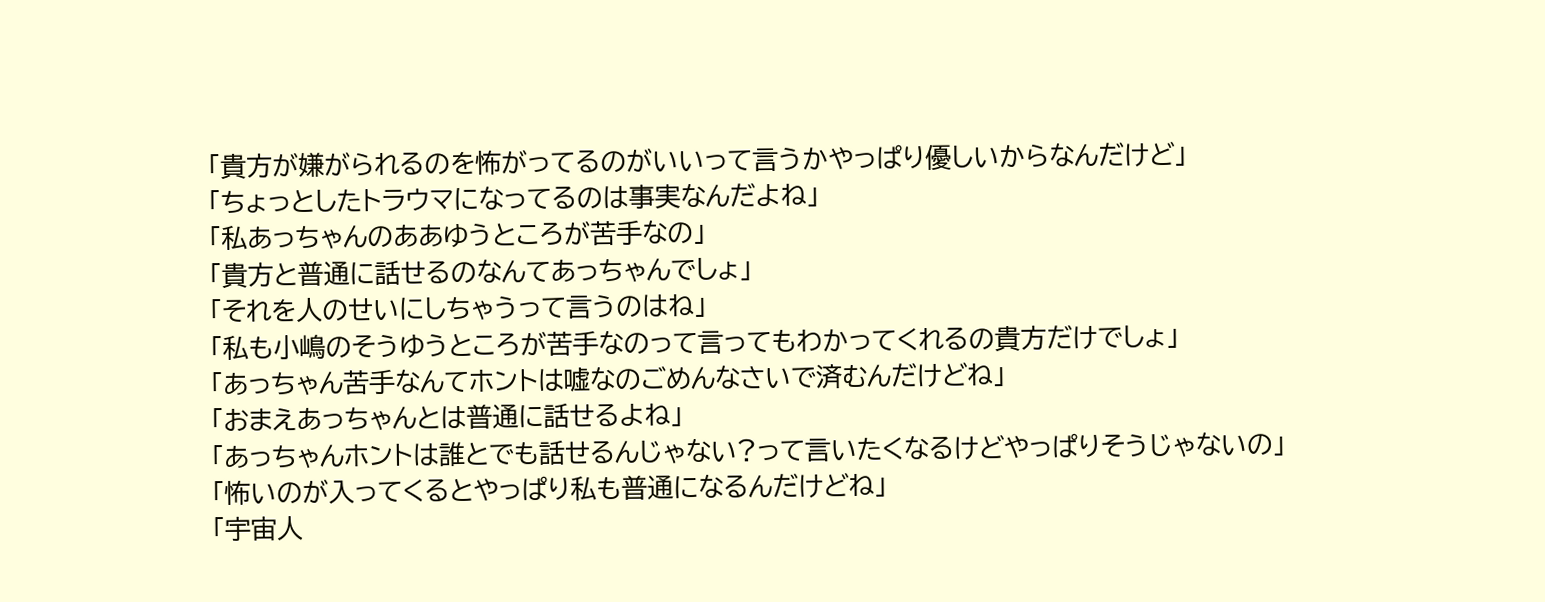「貴方が嫌がられるのを怖がってるのがいいって言うかやっぱり優しいからなんだけど」
「ちょっとしたトラウマになってるのは事実なんだよね」
「私あっちゃんのああゆうところが苦手なの」
「貴方と普通に話せるのなんてあっちゃんでしょ」
「それを人のせいにしちゃうって言うのはね」
「私も小嶋のそうゆうところが苦手なのって言ってもわかってくれるの貴方だけでしょ」
「あっちゃん苦手なんてホントは嘘なのごめんなさいで済むんだけどね」
「おまえあっちゃんとは普通に話せるよね」
「あっちゃんホントは誰とでも話せるんじゃない?って言いたくなるけどやっぱりそうじゃないの」
「怖いのが入ってくるとやっぱり私も普通になるんだけどね」
「宇宙人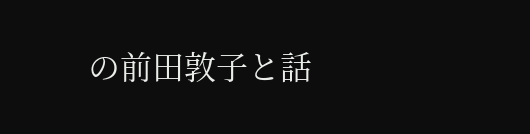の前田敦子と話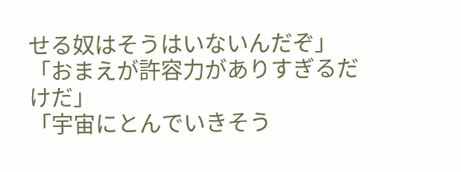せる奴はそうはいないんだぞ」
「おまえが許容力がありすぎるだけだ」
「宇宙にとんでいきそう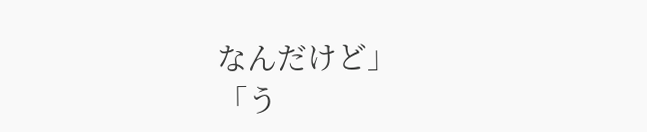なんだけど」
「う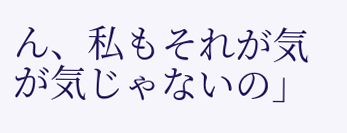ん、私もそれが気が気じゃないの」